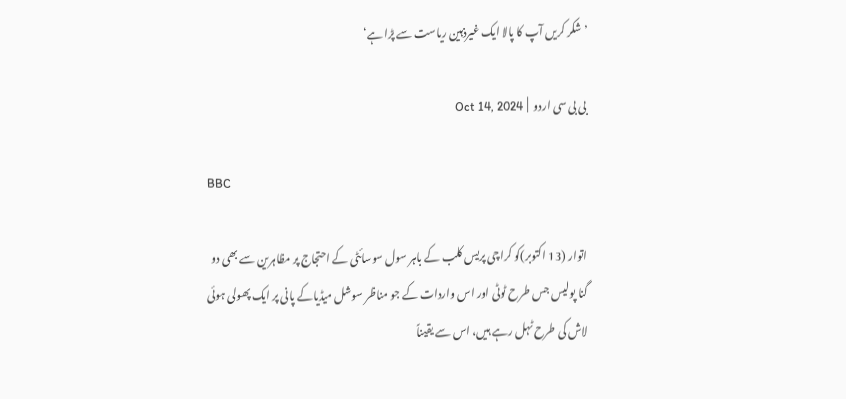’شکر کریں آپ کا پالا ایک غیرذہین ریاست سے پڑا ہے‘

بی بی سی اردو  |  Oct 14, 2024

BBC

اتوار (13 اکتوبر)کو کراچی پریس کلب کے باہر سول سوسائٹی کے احتجاج پر مظاہرین سے بھی دو گنا پولیس جس طرح ٹوٹی اور اس واردات کے جو مناظر سوشل میڈیاکے پانی پر ایک پھولی ہوئی لاش کی طرح ٹہل رہے ہیں، اس سے یقیناً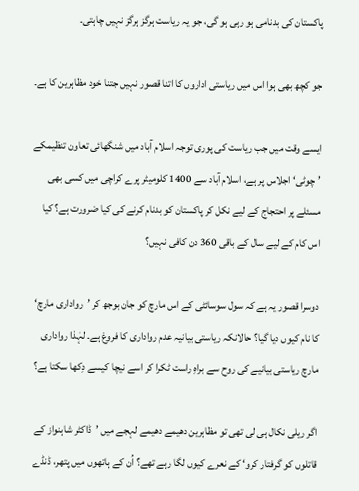پاکستان کی بدنامی ہو رہی ہو گی، جو یہ ریاست ہرگز ہرگز نہیں چاہتی۔

جو کچھ بھی ہوا اس میں ریاستی اداروں کا اتنا قصور نہیں جتنا خود مظاہرین کا ہے۔

ایسے وقت میں جب ریاست کی پوری توجہ اسلام آباد میں شنگھائی تعاون تنظیمکے ’چوٹی‘ اجلاس پر ہے، اسلام آباد سے 1400 کلومیٹر پرے کراچی میں کسی بھی مسئلے پر احتجاج کے لیے نکل کر پاکستان کو بدنام کرنے کی کیا ضرورت ہے؟ کیا اس کام کے لیے سال کے باقی 360 دن کافی نہیں؟

دوسرا قصور یہ ہے کہ سول سوسائٹی کے اس مارچ کو جان بوجھ کر ’رواداری مارچ‘ کا نام کیوں دیا گیا؟ حالانکہ ریاستی بیانیہ عدم رواداری کا فروغ ہے۔ لہٰذا رواداری مارچ ریاستی بیانیے کی روح سے براہِ راست ٹکرا کر اسے نیچا کیسے دِکھا سکتا ہے؟

اگر ریلی نکال ہی لی تھی تو مظاہرین دھیمے دھیمے لہجے میں ’ڈاکٹر شاہنواز کے قاتلوں کو گرفتار کرو‘ کے نعرے کیوں لگا رہے تھے؟ اُن کے ہاتھوں میں پتھر، ڈنڈے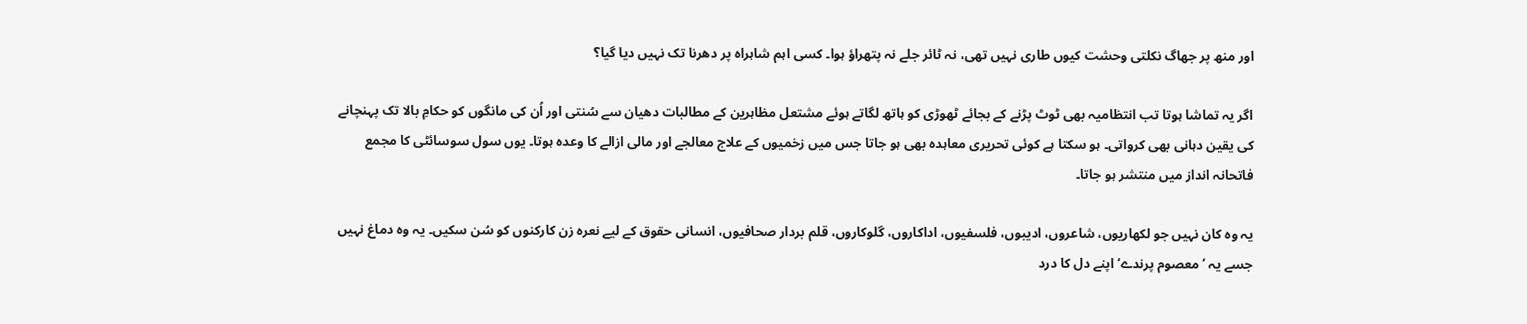اور منھ پر جھاگ نکلتی وحشت کیوں طاری نہیں تھی، نہ ٹائر جلے نہ پتھراؤ ہوا۔ کسی اہم شاہراہ پر دھرنا تک نہیں دیا گیا؟

اگر یہ تماشا ہوتا تب انتظامیہ بھی ٹوٹ پڑنے کے بجائے ٹھوڑی کو ہاتھ لگاتے ہوئے مشتعل مظاہرین کے مطالبات دھیان سے سُنتی اور اُن کی مانگوں کو حکامِ بالا تک پہنچانے کی یقین دہانی بھی کرواتی۔ ہو سکتا ہے کوئی تحریری معاہدہ بھی ہو جاتا جس میں زخمیوں کے علاج معالجے اور مالی ازالے کا وعدہ ہوتا۔ یوں سول سوسائٹی کا مجمع فاتحانہ انداز میں منتشر ہو جاتا۔

یہ وہ کان نہیں جو لکھاریوں، شاعروں، ادیبوں، فلسفیوں، اداکاروں، گلوکاروں، قلم بردار صحافیوں، انسانی حقوق کے لیے نعرہ زن کارکنوں کو سُن سکیں۔ یہ وہ دماغ نہیں جسے یہ ’معصوم پرندے‘ اپنے دل کا درد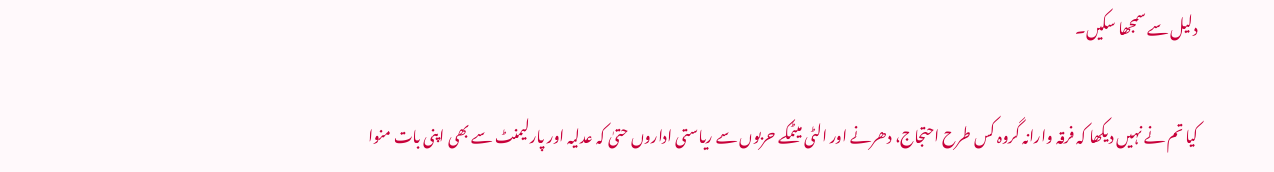دلیل سے سمجھا سکیں۔

کیا تم نے نہیں دیکھا کہ فرقہ وارانہ گروہ کس طرح احتجاج، دھرنے اور الٹی میٹمکے حربوں سے ریاستی اداروں حتیٰ کہ عدلیہ اور پارلیمنٹ سے بھی اپنی بات منوا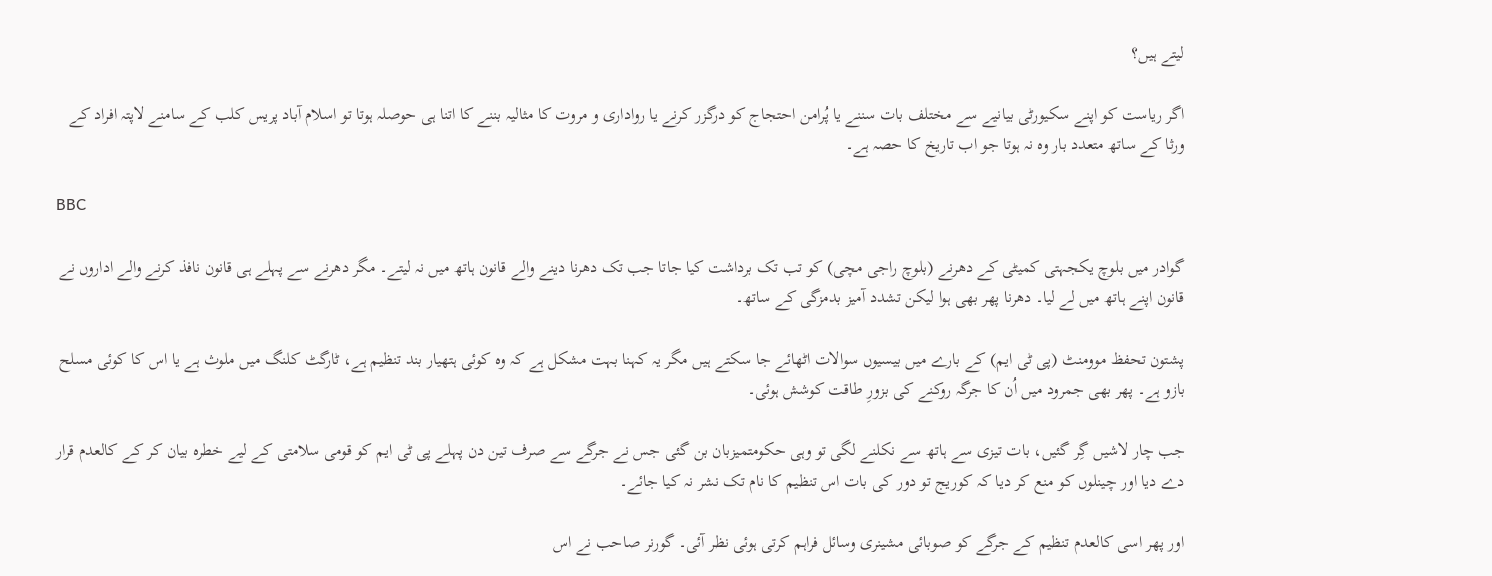لیتے ہیں؟

اگر ریاست کو اپنے سکیورٹی بیانیے سے مختلف بات سننے یا پُرامن احتجاج کو درگزر کرنے یا رواداری و مروت کا مثالیہ بننے کا اتنا ہی حوصلہ ہوتا تو اسلام آباد پریس کلب کے سامنے لاپتہ افراد کے ورثا کے ساتھ متعدد بار وہ نہ ہوتا جو اب تاریخ کا حصہ ہے۔

BBC

گوادر میں بلوچ یکجہتی کمیٹی کے دھرنے (بلوچ راجی مچی) کو تب تک برداشت کیا جاتا جب تک دھرنا دینے والے قانون ہاتھ میں نہ لیتے۔ مگر دھرنے سے پہلے ہی قانون نافذ کرنے والے اداروں نے قانون اپنے ہاتھ میں لے لیا۔ دھرنا پھر بھی ہوا لیکن تشدد آمیز بدمزگی کے ساتھ۔

پشتون تحفظ موومنٹ (پی ٹی ایم) کے بارے میں بیسیوں سوالات اٹھائے جا سکتے ہیں مگر یہ کہنا بہت مشکل ہے کہ وہ کوئی ہتھیار بند تنظیم ہے، ٹارگٹ کلنگ میں ملوث ہے یا اس کا کوئی مسلح بازو ہے۔ پھر بھی جمرود میں اُن کا جرگہ روکنے کی بزورِ طاقت کوشش ہوئی۔

جب چار لاشیں گِر گئیں، بات تیزی سے ہاتھ سے نکلنے لگی تو وہی حکومتمیزبان بن گئی جس نے جرگے سے صرف تین دن پہلے پی ٹی ایم کو قومی سلامتی کے لیے خطرہ بیان کر کے کالعدم قرار دے دیا اور چینلوں کو منع کر دیا کہ کوریج تو دور کی بات اس تنظیم کا نام تک نشر نہ کیا جائے۔

اور پھر اسی کالعدم تنظیم کے جرگے کو صوبائی مشینری وسائل فراہم کرتی ہوئی نظر آئی۔ گورنر صاحب نے اس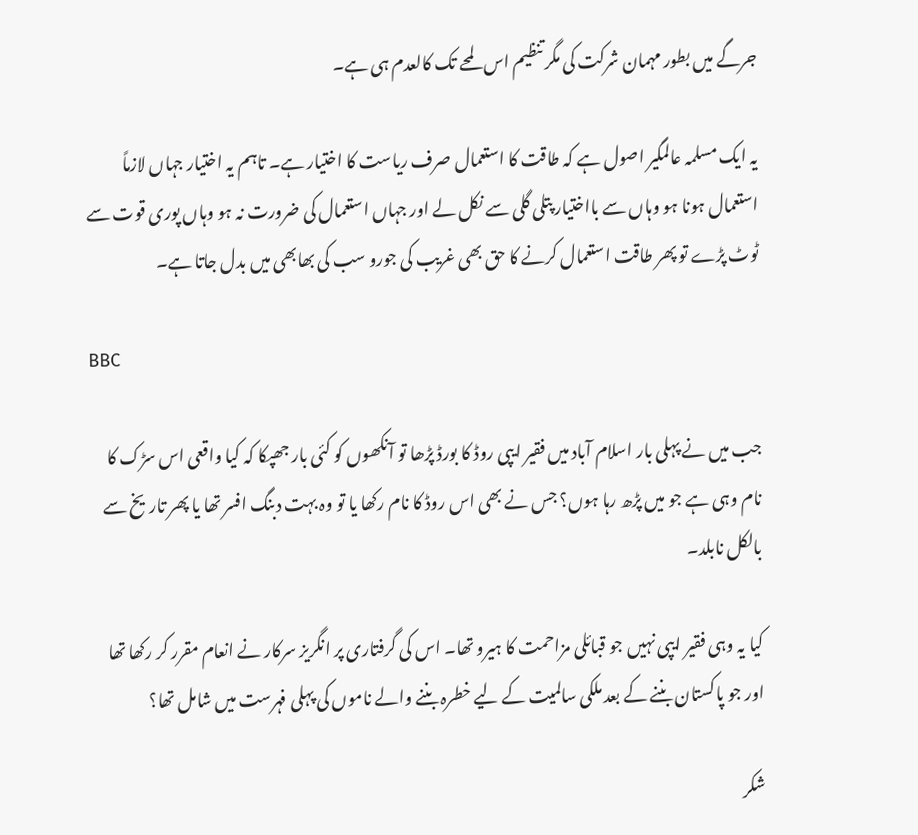جرگے میں بطور مہمان شرکت کی مگر تنظیم اس لمحے تک کالعدم ہی ہے۔

یہ ایک مسلمہ عالمگیر اصول ہے کہ طاقت کا استعمال صرف ریاست کا اختیار ہے۔ تاہم یہ اختیار جہاں لازماً استعمال ہونا ہو وہاں سے بااختیار پتلی گلی سے نکل لے اور جہاں استعمال کی ضرورت نہ ہو وہاں پوری قوت سے ٹوٹ پڑے تو پھر طاقت استعمال کرنے کا حق بھی غریب کی جورو سب کی بھابھی میں بدل جاتا ہے۔

BBC

جب میں نے پہلی بار اسلام آباد میں فقیر ایپی روڈ کا بورڈ پڑھا تو آنکھوں کو کئی بار جھپکا کہ کیا واقعی اس سڑک کا نام وہی ہے جو میں پڑھ رہا ہوں؟ جس نے بھی اس روڈ کا نام رکھا یا تو وہ بہت دبنگ افسر تھا یا پھر تاریخ سے بالکل نابلد۔

کیا یہ وہی فقیر ایپی نہیں جو قبائلی مزاحمت کا ہیرو تھا۔ اس کی گرفتاری پر انگریز سرکار نے انعام مقرر کر رکھا تھا اور جو پاکستان بننے کے بعد ملکی سالمیت کے لیے خطرہ بننے والے ناموں کی پہلی فہرست میں شامل تھا؟

شکر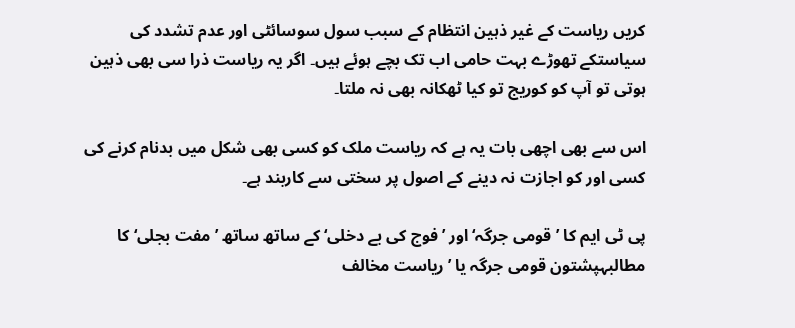کریں ریاست کے غیر ذہین انتظام کے سبب سول سوسائٹی اور عدم تشدد کی سیاستکے تھوڑے بہت حامی اب تک بچے ہوئے ہیں۔ اگر یہ ریاست ذرا سی بھی ذہین ہوتی تو آپ کو کوریج تو کیا ٹھکانہ بھی نہ ملتا۔

اس سے بھی اچھی بات یہ ہے کہ ریاست ملک کو کسی بھی شکل میں بدنام کرنے کی کسی اور کو اجازت نہ دینے کے اصول پر سختی سے کاربند ہے۔

پی ٹی ایم کا ’قومی جرگہ‘ اور ’فوج کی بے دخلی‘ کے ساتھ ساتھ ’مفت بجلی‘ کا مطالبہپشتون قومی جرگہ یا ’ریاست مخالف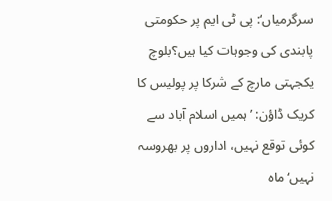سرگرمیاں‘: پی ٹی ایم پر حکومتی پابندی کی وجوہات کیا ہیں؟بلوچ یکجہتی مارچ کے شرکا پر پولیس کا کریک ڈاؤن: ’ہمیں اسلام آباد سے کوئی توقع نہیں، اداروں پر بھروسہ نہیں‘ماہ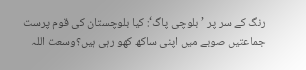رنگ کے سر پر ’بلوچی پاگ‘: کیا بلوچستان کی قوم پرست جماعتیں صوبے میں اپنی ساکھ کھو رہی ہیں؟وسعت اللہ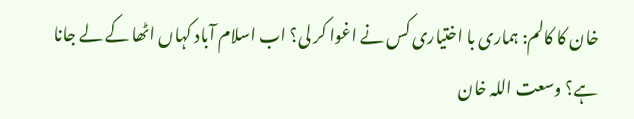خان کا کالم: ہماری با اختیاری کس نے اغوا کر لی؟ اب اسلام آباد کہاں اٹھا کے لے جانا ہے؟ وسعت اللہ خان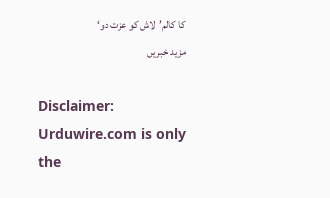کا کالم’لاش کو عزت دو‘
مزید خبریں

Disclaimer: Urduwire.com is only the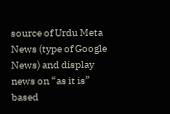source of Urdu Meta News (type of Google News) and display news on “as it is” based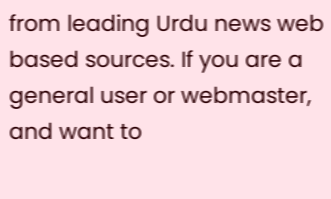from leading Urdu news web based sources. If you are a general user or webmaster, and want to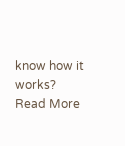know how it works? Read More